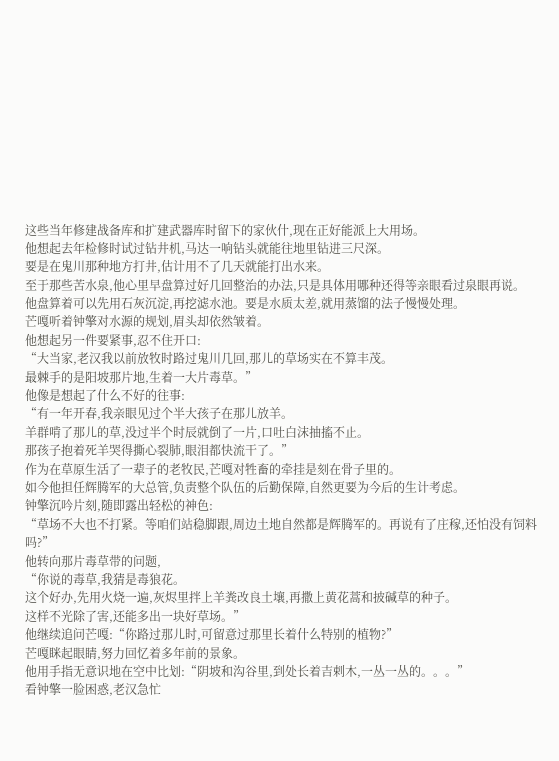这些当年修建战备库和扩建武器库时留下的家伙什,现在正好能派上大用场。
他想起去年检修时试过钻井机,马达一响钻头就能往地里钻进三尺深。
要是在鬼川那种地方打井,估计用不了几天就能打出水来。
至于那些苦水泉,他心里早盘算过好几回整治的办法,只是具体用哪种还得等亲眼看过泉眼再说。
他盘算着可以先用石灰沉淀,再挖滤水池。要是水质太差,就用蒸馏的法子慢慢处理。
芒嘎听着钟擎对水源的规划,眉头却依然皱着。
他想起另一件要紧事,忍不住开口:
“大当家,老汉我以前放牧时路过鬼川几回,那儿的草场实在不算丰茂。
最棘手的是阳坡那片地,生着一大片毒草。”
他像是想起了什么不好的往事:
“有一年开春,我亲眼见过个半大孩子在那儿放羊。
羊群啃了那儿的草,没过半个时辰就倒了一片,口吐白沫抽搐不止。
那孩子抱着死羊哭得撕心裂肺,眼泪都快流干了。”
作为在草原生活了一辈子的老牧民,芒嘎对牲畜的牵挂是刻在骨子里的。
如今他担任辉腾军的大总管,负责整个队伍的后勤保障,自然更要为今后的生计考虑。
钟擎沉吟片刻,随即露出轻松的神色:
“草场不大也不打紧。等咱们站稳脚跟,周边土地自然都是辉腾军的。再说有了庄稼,还怕没有饲料吗?”
他转向那片毒草带的问题,
“你说的毒草,我猜是毒狼花。
这个好办,先用火烧一遍,灰烬里拌上羊粪改良土壤,再撒上黄花蒿和披碱草的种子。
这样不光除了害,还能多出一块好草场。”
他继续追问芒嘎:“你路过那儿时,可留意过那里长着什么特别的植物?”
芒嘎眯起眼睛,努力回忆着多年前的景象。
他用手指无意识地在空中比划:“阴坡和沟谷里,到处长着吉剌木,一丛一丛的。。。”
看钟擎一脸困惑,老汉急忙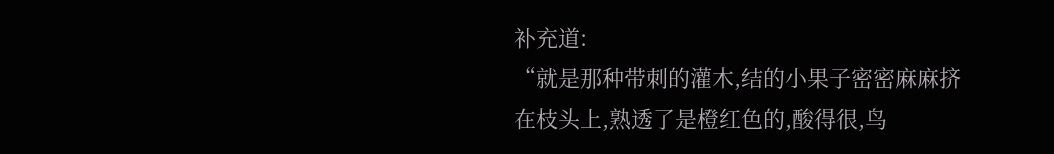补充道:
“就是那种带刺的灌木,结的小果子密密麻麻挤在枝头上,熟透了是橙红色的,酸得很,鸟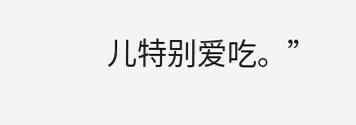儿特别爱吃。”